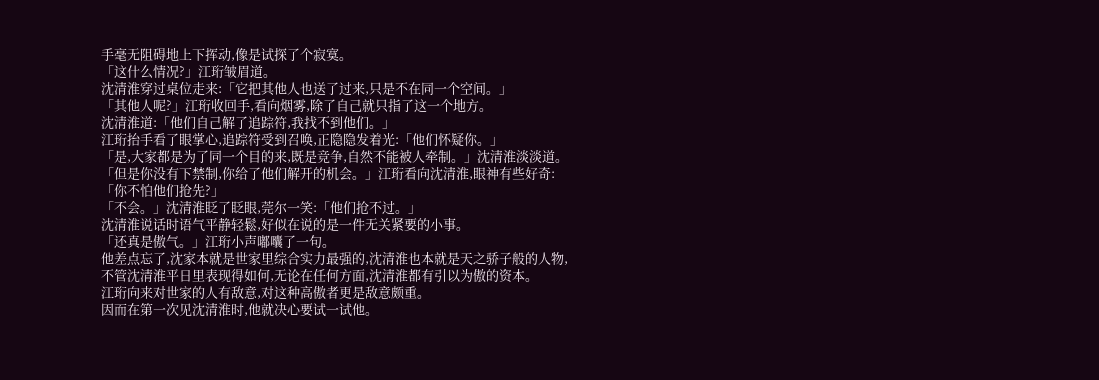手毫无阻碍地上下挥动,像是试探了个寂寞。
「这什么情况?」江珩皱眉道。
沈清淮穿过桌位走来:「它把其他人也送了过来,只是不在同一个空间。」
「其他人呢?」江珩收回手,看向烟雾,除了自己就只指了这一个地方。
沈清淮道:「他们自己解了追踪符,我找不到他们。」
江珩抬手看了眼掌心,追踪符受到召唤,正隐隐发着光:「他们怀疑你。」
「是,大家都是为了同一个目的来,既是竞争,自然不能被人牵制。」沈清淮淡淡道。
「但是你没有下禁制,你给了他们解开的机会。」江珩看向沈清淮,眼神有些好奇:「你不怕他们抢先?」
「不会。」沈清淮眨了眨眼,莞尔一笑:「他们抢不过。」
沈清淮说话时语气平静轻鬆,好似在说的是一件无关紧要的小事。
「还真是傲气。」江珩小声嘟囔了一句。
他差点忘了,沈家本就是世家里综合实力最强的,沈清淮也本就是天之骄子般的人物,不管沈清淮平日里表现得如何,无论在任何方面,沈清淮都有引以为傲的资本。
江珩向来对世家的人有敌意,对这种高傲者更是敌意颇重。
因而在第一次见沈清淮时,他就决心要试一试他。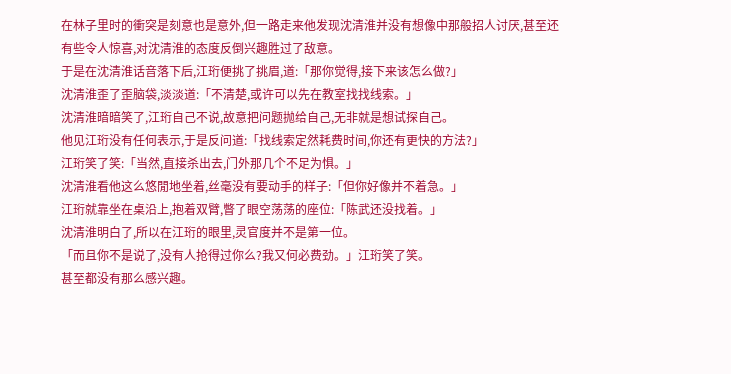在林子里时的衝突是刻意也是意外,但一路走来他发现沈清淮并没有想像中那般招人讨厌,甚至还有些令人惊喜,对沈清淮的态度反倒兴趣胜过了敌意。
于是在沈清淮话音落下后,江珩便挑了挑眉,道:「那你觉得,接下来该怎么做?」
沈清淮歪了歪脑袋,淡淡道:「不清楚,或许可以先在教室找找线索。」
沈清淮暗暗笑了,江珩自己不说,故意把问题抛给自己,无非就是想试探自己。
他见江珩没有任何表示,于是反问道:「找线索定然耗费时间,你还有更快的方法?」
江珩笑了笑:「当然,直接杀出去,门外那几个不足为惧。」
沈清淮看他这么悠閒地坐着,丝毫没有要动手的样子:「但你好像并不着急。」
江珩就靠坐在桌沿上,抱着双臂,瞥了眼空荡荡的座位:「陈武还没找着。」
沈清淮明白了,所以在江珩的眼里,灵官度并不是第一位。
「而且你不是说了,没有人抢得过你么?我又何必费劲。」江珩笑了笑。
甚至都没有那么感兴趣。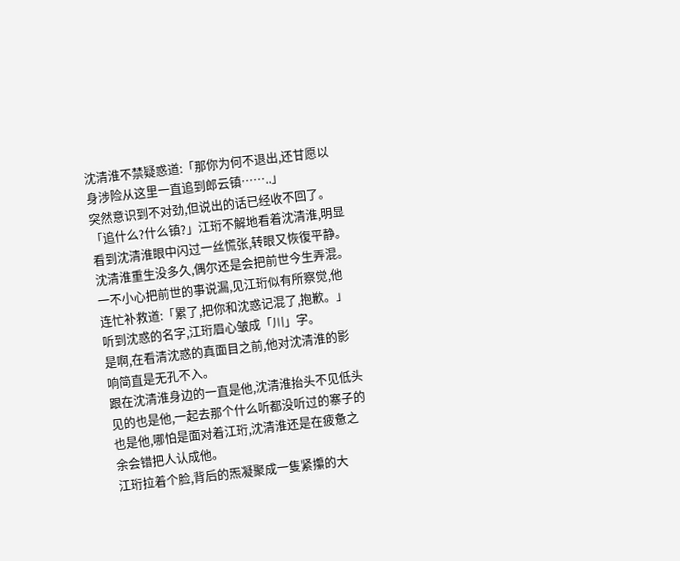沈清淮不禁疑惑道:「那你为何不退出,还甘愿以身涉险从这里一直追到郎云镇……..」
突然意识到不对劲,但说出的话已经收不回了。
「追什么?什么镇?」江珩不解地看着沈清淮,明显看到沈清淮眼中闪过一丝慌张,转眼又恢復平静。
沈清淮重生没多久,偶尔还是会把前世今生弄混。
一不小心把前世的事说漏,见江珩似有所察觉,他连忙补救道:「累了,把你和沈惑记混了,抱歉。」
听到沈惑的名字,江珩眉心皱成「川」字。
是啊,在看清沈惑的真面目之前,他对沈清淮的影响简直是无孔不入。
跟在沈清淮身边的一直是他,沈清淮抬头不见低头见的也是他,一起去那个什么听都没听过的寨子的也是他,哪怕是面对着江珩,沈清淮还是在疲惫之余会错把人认成他。
江珩拉着个脸,背后的炁凝聚成一隻紧攥的大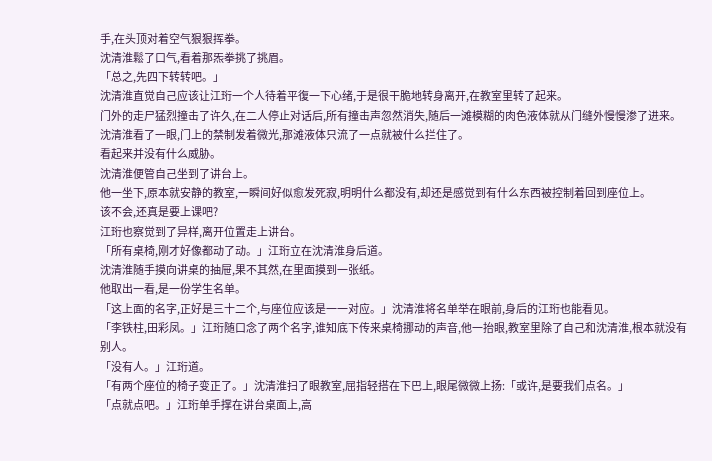手,在头顶对着空气狠狠挥拳。
沈清淮鬆了口气,看着那炁拳挑了挑眉。
「总之,先四下转转吧。」
沈清淮直觉自己应该让江珩一个人待着平復一下心绪,于是很干脆地转身离开,在教室里转了起来。
门外的走尸猛烈撞击了许久,在二人停止对话后,所有撞击声忽然消失,随后一滩模糊的肉色液体就从门缝外慢慢渗了进来。
沈清淮看了一眼,门上的禁制发着微光,那滩液体只流了一点就被什么拦住了。
看起来并没有什么威胁。
沈清淮便管自己坐到了讲台上。
他一坐下,原本就安静的教室,一瞬间好似愈发死寂,明明什么都没有,却还是感觉到有什么东西被控制着回到座位上。
该不会,还真是要上课吧?
江珩也察觉到了异样,离开位置走上讲台。
「所有桌椅,刚才好像都动了动。」江珩立在沈清淮身后道。
沈清淮随手摸向讲桌的抽屉,果不其然,在里面摸到一张纸。
他取出一看,是一份学生名单。
「这上面的名字,正好是三十二个,与座位应该是一一对应。」沈清淮将名单举在眼前,身后的江珩也能看见。
「李铁柱,田彩凤。」江珩随口念了两个名字,谁知底下传来桌椅挪动的声音,他一抬眼,教室里除了自己和沈清淮,根本就没有别人。
「没有人。」江珩道。
「有两个座位的椅子变正了。」沈清淮扫了眼教室,屈指轻搭在下巴上,眼尾微微上扬:「或许,是要我们点名。」
「点就点吧。」江珩单手撑在讲台桌面上,高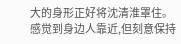大的身形正好将沈清淮罩住。
感觉到身边人靠近,但刻意保持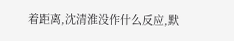着距离,沈清淮没作什么反应,默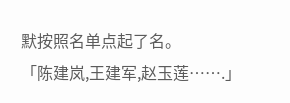默按照名单点起了名。
「陈建岚,王建军,赵玉莲…….」